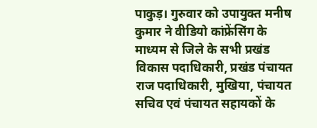पाकुड़। गुरुवार को उपायुक्त मनीष कुमार ने वीडियो कांफ्रेंसिंग के माध्यम से जिले के सभी प्रखंड विकास पदाधिकारी, प्रखंड पंचायत राज पदाधिकारी, मुखिया, पंचायत सचिव एवं पंचायत सहायकों के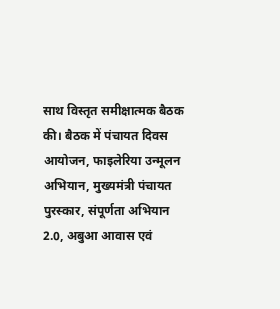साथ विस्तृत समीक्षात्मक बैठक की। बैठक में पंचायत दिवस आयोजन, फाइलेरिया उन्मूलन अभियान, मुख्यमंत्री पंचायत पुरस्कार, संपूर्णता अभियान 2.0, अबुआ आवास एवं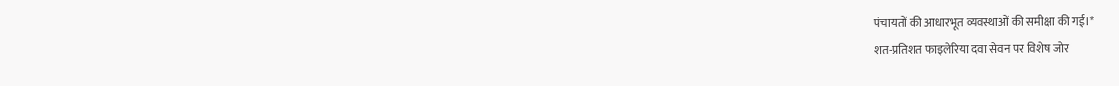पंचायतों की आधारभूत व्यवस्थाओं की समीक्षा की गई।*
शत-प्रतिशत फाइलेरिया दवा सेवन पर विशेष जोर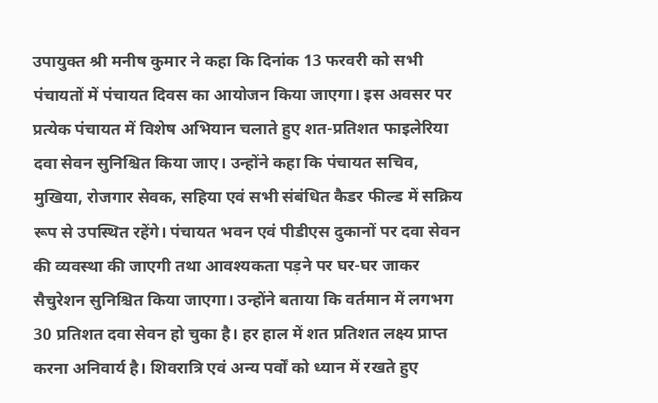उपायुक्त श्री मनीष कुमार ने कहा कि दिनांक 13 फरवरी को सभी पंचायतों में पंचायत दिवस का आयोजन किया जाएगा। इस अवसर पर प्रत्येक पंचायत में विशेष अभियान चलाते हुए शत-प्रतिशत फाइलेरिया दवा सेवन सुनिश्चित किया जाए। उन्होंने कहा कि पंचायत सचिव, मुखिया, रोजगार सेवक, सहिया एवं सभी संबंधित कैडर फील्ड में सक्रिय रूप से उपस्थित रहेंगे। पंचायत भवन एवं पीडीएस दुकानों पर दवा सेवन की व्यवस्था की जाएगी तथा आवश्यकता पड़ने पर घर-घर जाकर सैचुरेशन सुनिश्चित किया जाएगा। उन्होंने बताया कि वर्तमान में लगभग 30 प्रतिशत दवा सेवन हो चुका है। हर हाल में शत प्रतिशत लक्ष्य प्राप्त करना अनिवार्य है। शिवरात्रि एवं अन्य पर्वों को ध्यान में रखते हुए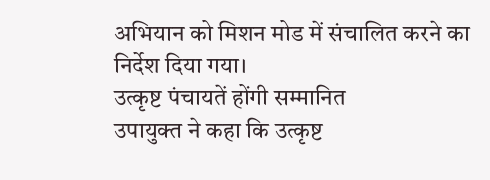अभियान को मिशन मोड में संचालित करने का निर्देश दिया गया।
उत्कृष्ट पंचायतें होंगी सम्मानित
उपायुक्त ने कहा कि उत्कृष्ट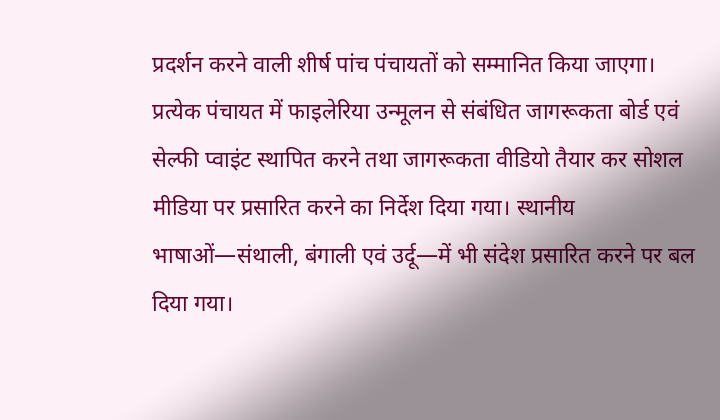प्रदर्शन करने वाली शीर्ष पांच पंचायतों को सम्मानित किया जाएगा। प्रत्येक पंचायत में फाइलेरिया उन्मूलन से संबंधित जागरूकता बोर्ड एवं सेल्फी प्वाइंट स्थापित करने तथा जागरूकता वीडियो तैयार कर सोशल मीडिया पर प्रसारित करने का निर्देश दिया गया। स्थानीय भाषाओं—संथाली, बंगाली एवं उर्दू—में भी संदेश प्रसारित करने पर बल दिया गया।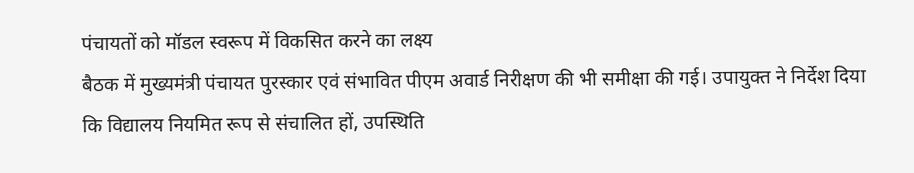पंचायतों को मॉडल स्वरूप में विकसित करने का लक्ष्य
बैठक में मुख्यमंत्री पंचायत पुरस्कार एवं संभावित पीएम अवार्ड निरीक्षण की भी समीक्षा की गई। उपायुक्त ने निर्देश दिया कि विद्यालय नियमित रूप से संचालित हों, उपस्थिति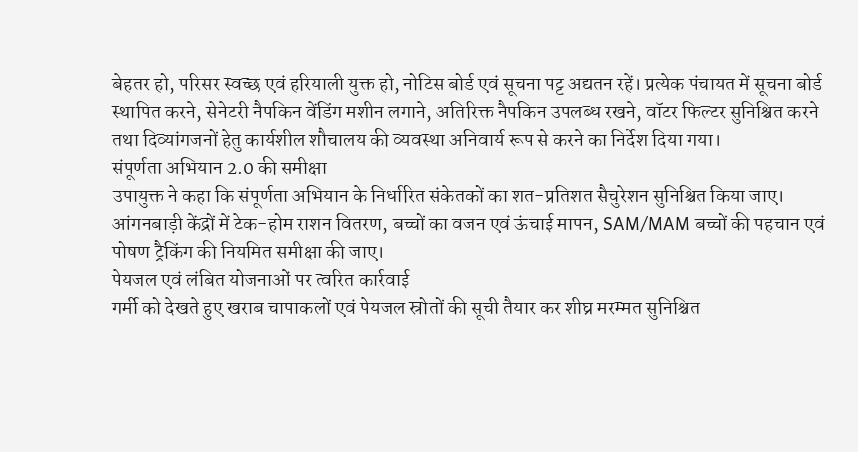बेहतर हो, परिसर स्वच्छ एवं हरियाली युक्त हो, नोटिस बोर्ड एवं सूचना पट्ट अद्यतन रहें। प्रत्येक पंचायत में सूचना बोर्ड स्थापित करने, सेनेटरी नैपकिन वेंडिंग मशीन लगाने, अतिरिक्त नैपकिन उपलब्ध रखने, वॉटर फिल्टर सुनिश्चित करने तथा दिव्यांगजनों हेतु कार्यशील शौचालय की व्यवस्था अनिवार्य रूप से करने का निर्देश दिया गया।
संपूर्णता अभियान 2.0 की समीक्षा
उपायुक्त ने कहा कि संपूर्णता अभियान के निर्धारित संकेतकों का शत-प्रतिशत सैचुरेशन सुनिश्चित किया जाए। आंगनबाड़ी केंद्रों में टेक-होम राशन वितरण, बच्चों का वजन एवं ऊंचाई मापन, SAM/MAM बच्चों की पहचान एवं पोषण ट्रैकिंग की नियमित समीक्षा की जाए।
पेयजल एवं लंबित योजनाओं पर त्वरित कार्रवाई
गर्मी को देखते हुए खराब चापाकलों एवं पेयजल स्रोतों की सूची तैयार कर शीघ्र मरम्मत सुनिश्चित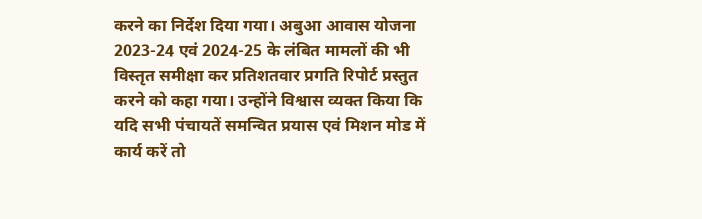करने का निर्देश दिया गया। अबुआ आवास योजना 2023-24 एवं 2024-25 के लंबित मामलों की भी विस्तृत समीक्षा कर प्रतिशतवार प्रगति रिपोर्ट प्रस्तुत करने को कहा गया। उन्होंने विश्वास व्यक्त किया कि यदि सभी पंचायतें समन्वित प्रयास एवं मिशन मोड में कार्य करें तो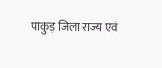पाकुड़ जिला राज्य एवं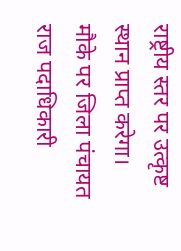राष्ट्रीय स्तर पर उत्कृष्ट स्थान प्राप्त करेगा।
मौके पर जिला पंचायत राज पदाधिकारी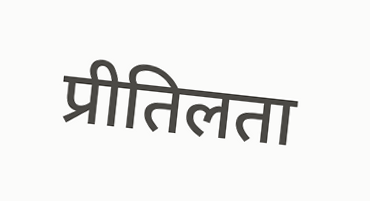प्रीतिलता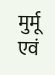मुर्मू एवं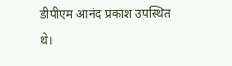डीपीएम आनंद प्रकाश उपस्थित थे।